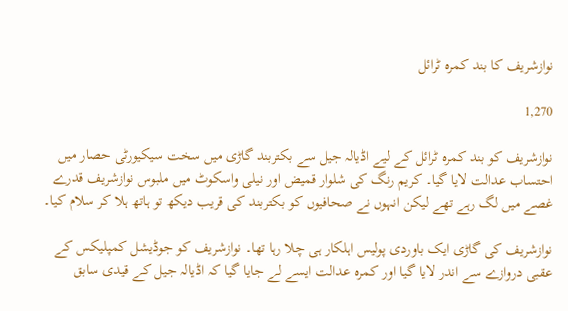نوازشریف کا بند کمرہ ٹرائل

1,270

نوازشریف کو بند کمرہ ٹرائل کے لیے اڈیالہ جیل سے بکتربند گاڑی میں سخت سیکیورٹی حصار میں احتساب عدالت لایا گیا۔ کریم رنگ کی شلوار قمیض اور نیلی واسکوٹ میں ملبوس نوازشریف قدرے غصے میں لگ رہے تھے لیکن انہوں نے صحافیوں کو بکتربند کی قریب دیکھ تو ہاتھ ہلا کر سلام کیا۔

نوازشریف کی گاڑی ایک باوردی پولیس اہلکار ہی چلا رہا تھا۔ نوازشریف کو جوڈیشل کمپلیکس کے عقبی دروازے سے اندر لایا گیا اور کمرہ عدالت ایسے لے جایا گیا کہ اڈیالہ جیل کے قیدی سابق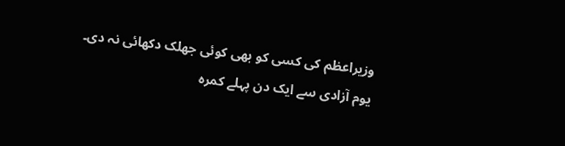وزیراعظم کی کسی کو بھی کوئی جھلک دکھائی نہ دی۔ یوم آزادی سے ایک دن پہلے کمرہ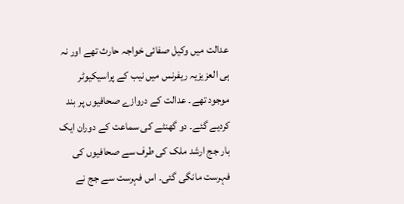عدالت میں وکیل صفائی خواجہ حارث تھے اور نہ ہی العزیزیہ ریفرنس میں نیب کے پراسیکیوٹر موجود تھے۔ عدالت کے دروازے صحافیوں پر بند کردیے گئے۔ دو گھنٹے کی سماعت کے دوران ایک بار جج ارشد ملک کی طرف سے صحافیوں کی فہرست مانگی گئی۔ اس فہرست سے جج نے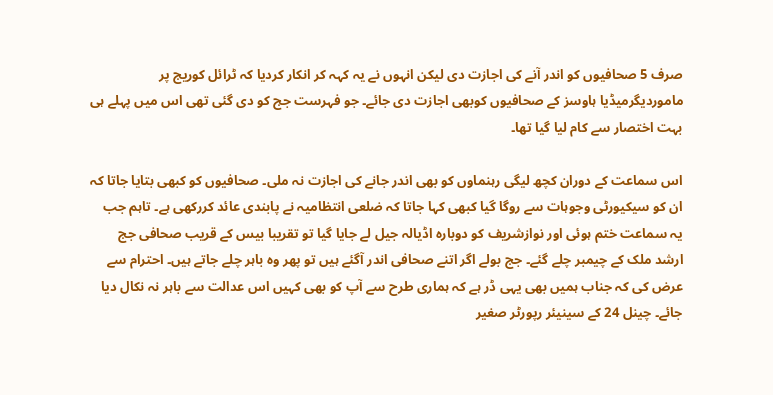صرف 5 صحافیوں کو اندر آنے کی اجازت دی لیکن انہوں نے یہ کہہ کر انکار کردیا کہ ٹرائل کوریج پر ماموردیگرمیڈیا ہاوسز کے صحافیوں کوبھی اجازت دی جائے۔ جو فہرست جج کو دی گئی تھی اس میں پہلے ہی بہت اختصار سے کام لیا گیا تھا۔

اس سماعت کے دوران کچھ لیگی رہنماوں کو بھی اندر جانے کی اجازت نہ ملی۔ صحافیوں کو کبھی بتایا جاتا کہ ان کو سیکیورٹی وجوہات سے روگا گیا کبھی کہا جاتا کہ ضلعی انتظامیہ نے پابندی عائد کررکھی ہے۔ تاہم جب یہ سماعت ختم ہوئی اور نوازشریف کو دوبارہ اڈیالہ جیل لے جایا گیا تو تقریبا بیس کے قریب صحافی جج ارشد ملک کے چیمبر چلے گئے۔ جج بولے اگر اتنے صحافی اندر آگئے ہیں تو پھر وہ باہر چلے جاتے ہیں۔ احترام سے عرض کی کہ جناب ہمیں بھی یہی ڈر ہے کہ ہماری طرح سے آپ کو بھی کہیں اس عدالت سے باہر نہ نکال دیا جائے۔ چینل 24 کے سینیئر رپورٹر صغیر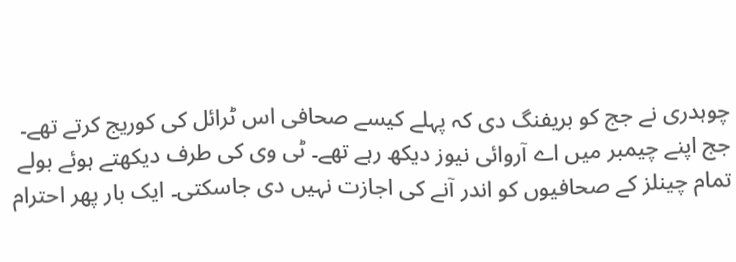چوہدری نے جج کو بریفنگ دی کہ پہلے کیسے صحافی اس ٹرائل کی کوریج کرتے تھے۔ جج اپنے چیمبر میں اے آروائی نیوز دیکھ رہے تھے۔ ٹی وی کی طرف دیکھتے ہوئے بولے تمام چینلز کے صحافیوں کو اندر آنے کی اجازت نہیں دی جاسکتی۔ ایک بار پھر احترام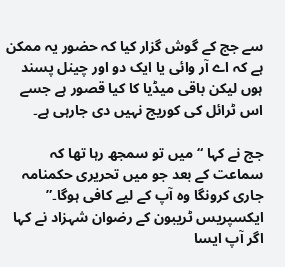سے جج کے گوش گزار کیا کہ حضور یہ ممکن ہے کہ اے آر وائی یا ایک دو اور چینل پسند ہوں لیکن باقی میڈیا کا کیا قصور ہے جسے اس ٹرائل کی کوریج نہیں دی جارہی ہے۔

جج نے کہا “میں تو سمجھ رہا تھا کہ سماعت کے بعد جو میں تحریری حکمنامہ جاری کرونگا وہ آپ کے لیے کافی ہوگا۔” ایکسپریس ٹریبون کے رضوان شہزاد نے کہا اگر آپ ایسا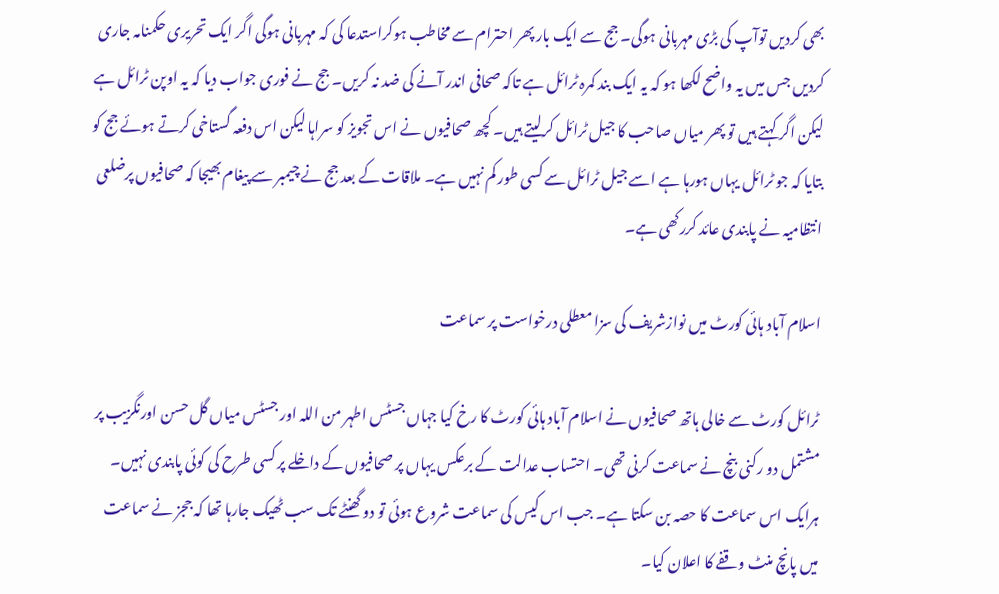بھی کردیں توآپ کی بڑی مہربانی ہوگی۔ جج سے ایک بار پھر احترام سے مخاطب ہوکراستدعا کی کہ مہربانی ہوگی اگر ایک تحریری حکمنامہ جاری کردیں جس میں یہ واضح لکھا ہو کہ یہ ایک بند کمرہ ٹرائل ہے تاکہ صحافی اندر آنے کی ضد نہ کریں۔ جج نے فوری جواب دیا کہ یہ اوپن ٹرائل ہے لیکن اگر کہتے ہیں تو پھر میاں صاحب کا جیل ٹرائل کرلیتے ہیں۔ کچھ صحافیوں نے اس تجویز کو سراہا لیکن اس دفعہ گستاخی کرتے ہوئے جج کو بتایا کہ جو ٹرائل یہاں ہورہا ہے اسے جیل ٹرائل سے کسی طور کم نہیں ہے۔ ملاقات کے بعد جج نے چیمبر سے پیغام بھیجا کہ صحافیوں پرضلعی انتظامیہ نے پابندی عائد کررکھی ہے۔

اسلام آباد ہائی کورٹ میں نوازشریف کی سزا معطلی درخواست پر سماعت

ٹرائل کورٹ سے خالی ہاتھ صحافیوں نے اسلام آباد ہائی کورٹ کا رخ کیا جہاں جسٹس اطہر من اللہ اور جسٹس میاں گل حسن اورنگزیب پر مشتمل دو رکنی بنچ نے سماعت کرنی تھی۔ احتساب عدالت کے برعکس یہاں پر صحافیوں کے داخلے پر کسی طرح کی کوئی پابندی نہیں۔ ہرایک اس سماعت کا حصہ بن سکتا ہے۔ جب اس کیس کی سماعت شروع ہوئی تو دو گھنٹے تک سب ٹھیک جارہا تھا کہ ججز نے سماعت میں پانچ منٹ وقفے کا اعلان کیا۔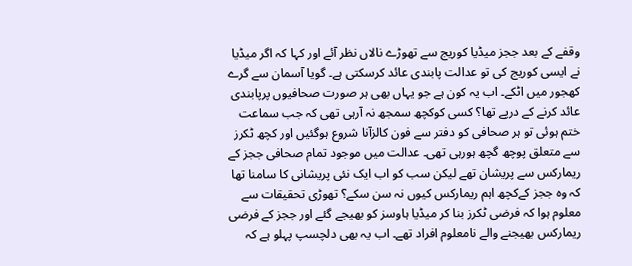وقفے کے بعد ججز میڈیا کوریج سے تھوڑے نالاں نظر آئے اور کہا کہ اگر میڈیا نے ایسی کوریج کی تو عدالت پابندی عائد کرسکتی ہے۔ گویا آسمان سے گرے کھجور میں اٹکے۔ اب یہ کون ہے جو یہاں بھی ہر صورت صحافیوں پرپابندی عائد کرنے کے درپے تھا؟ کسی کوکچھ سمجھ نہ آرہی تھی کہ جب سماعت ختم ہوئی تو ہر صحافی کو دفتر سے فون کالزآنا شروع ہوگئیں اور کچھ ٹکرز سے متعلق پوچھ گچھ ہورہی تھی۔ عدالت میں موجود تمام صحافی ججز کے ریمارکس سے پریشان تھے لیکن سب کو اب ایک نئی پریشانی کا سامنا تھا کہ وہ ججز کےکچھ اہم ریمارکس کیوں نہ سن سکے؟ تھوڑی تحقیقات سے معلوم ہوا کہ فرضی ٹکرز بنا کر میڈیا ہاوسز کو بھیجے گئے اور ججز کے فرضی ریمارکس بھیجنے والے نامعلوم افراد تھے۔ اب یہ بھی دلچسپ پہلو ہے کہ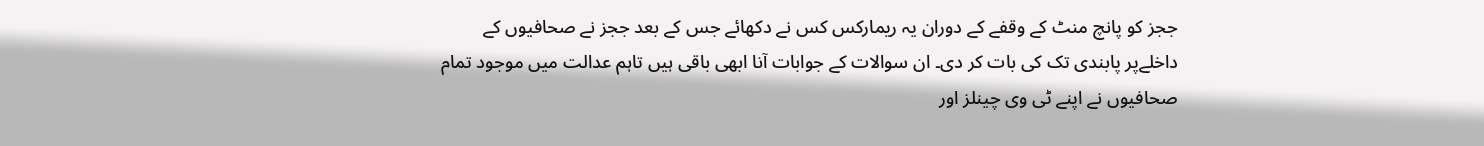ججز کو پانچ منٹ کے وقفے کے دوران یہ ریمارکس کس نے دکھائے جس کے بعد ججز نے صحافیوں کے داخلےپر پابندی تک کی بات کر دی۔ ان سوالات کے جوابات آنا ابھی باقی ہیں تاہم عدالت میں موجود تمام صحافیوں نے اپنے ٹی وی چینلز اور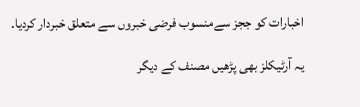اخبارات کو ججز سےمنسوب فرضی خبروں سے متعلق خبردار کردیا۔

یہ آرٹیکلز بھی پڑھیں مصنف کے دیگر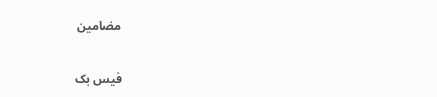مضامین

فیس بک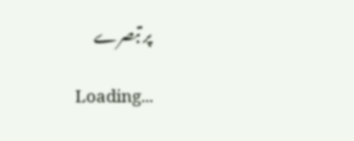پر تبصرے

Loading...